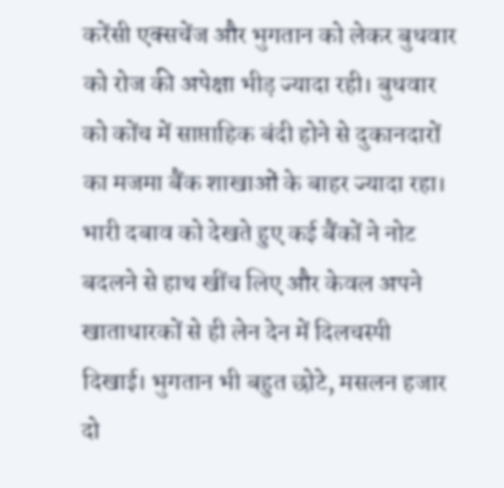करेंसी एक्सचेंज और भुगतान को लेकर बुधवार को रोज की अपेक्षा भीड़ ज्यादा रही। बुधवार को कोंच में साप्ताहिक बंदी होने से दुकानदारों का मजमा बैंक शाखाओं के बाहर ज्यादा रहा। भारी दबाव को देखते हुए कई बैंकों ने नोट बदलने से हाथ खींच लिए और केवल अपने खाताधारकों से ही लेन देन में दिलचस्पी दिखाई। भुगतान भी बहुत छोटे, मसलन हजार दो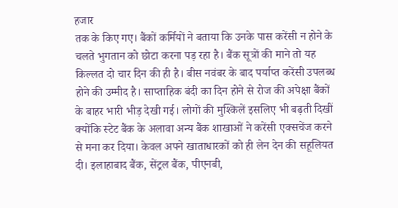हजार
तक के किए गए। बैंकों कर्मियों ने बताया कि उनके पास करेंसी न होने के चलते भुगतान को छोटा करना पड़ रहा है। बैंक सूत्रों की माने तो यह किल्लत दो चार दिन की ही है। बीस नवंबर के बाद पर्याप्त करेंसी उपलब्ध होने की उम्मीद है। साप्ताहिक बंदी का दिन होने से रोज की अपेक्षा बैंकों के बाहर भारी भीड़ देखी गई। लोगों की मुश्किलें इसलिए भी बढ़ती दिखीं
क्योंकि स्टेट बैंक के अलावा अन्य बैंक शाखाओं ने करेंसी एक्सचेंज करने से मना कर दिया। केवल अपने खाताधारकों को ही लेन देन की सहूलियत दी। इलाहाबाद बैंक, सेंट्रल बैंक, पीएनबी,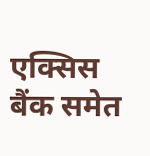एक्सिस बैंक समेत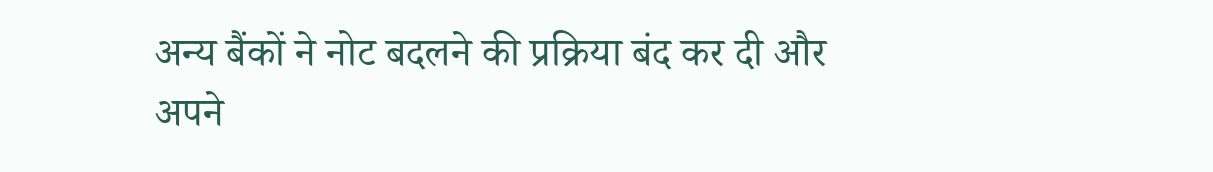अन्य बैंकों ने नोट बदलने की प्रक्रिया बंद कर दी और अपने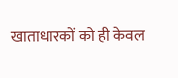खाताधारकों को ही केवल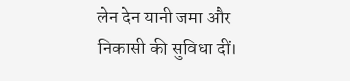लेन देन यानी जमा और निकासी की सुविधा दीं।